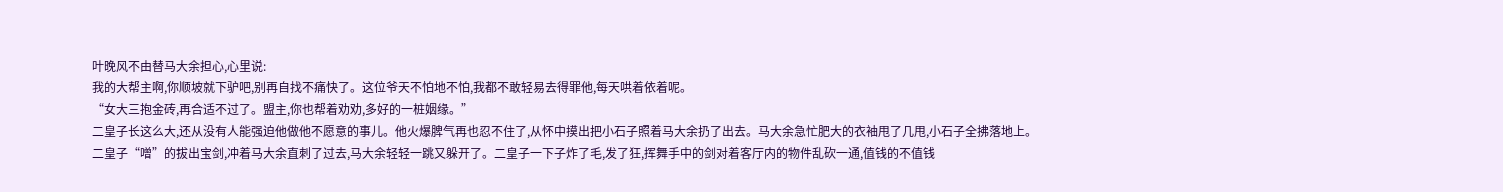叶晚风不由替马大余担心,心里说:
我的大帮主啊,你顺坡就下驴吧,别再自找不痛快了。这位爷天不怕地不怕,我都不敢轻易去得罪他,每天哄着依着呢。
“女大三抱金砖,再合适不过了。盟主,你也帮着劝劝,多好的一桩姻缘。”
二皇子长这么大,还从没有人能强迫他做他不愿意的事儿。他火爆脾气再也忍不住了,从怀中摸出把小石子照着马大余扔了出去。马大余急忙肥大的衣袖甩了几甩,小石子全拂落地上。
二皇子“噌”的拔出宝剑,冲着马大余直刺了过去,马大余轻轻一跳又躲开了。二皇子一下子炸了毛,发了狂,挥舞手中的剑对着客厅内的物件乱砍一通,值钱的不值钱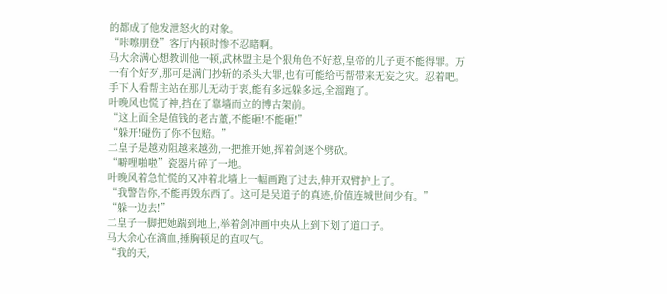的都成了他发泄怒火的对象。
“咔嚓朋登”客厅内顿时惨不忍睹啊。
马大余满心想教训他一顿,武林盟主是个狠角色不好惹,皇帝的儿子更不能得罪。万一有个好歹,那可是满门抄斩的杀头大罪,也有可能给丐帮带来无妄之灾。忍着吧。
手下人看帮主站在那儿无动于衷,能有多远躲多远,全溜跑了。
叶晚风也慌了神,挡在了靠墙而立的博古架前。
“这上面全是值钱的老古董,不能砸!不能砸!”
“躲开!碰伤了你不包赔。”
二皇子是越劝阻越来越劲,一把推开她,挥着剑逐个劈砍。
“噼哩啪啦”瓷器片碎了一地。
叶晚风着急忙慌的又冲着北墙上一幅画跑了过去,伸开双臂护上了。
“我警告你,不能再毁东西了。这可是吴道子的真迹,价值连城世间少有。”
“躲一边去!”
二皇子一脚把她踹到地上,举着剑冲画中央从上到下划了道口子。
马大余心在滴血,捶胸顿足的直叹气。
“我的天,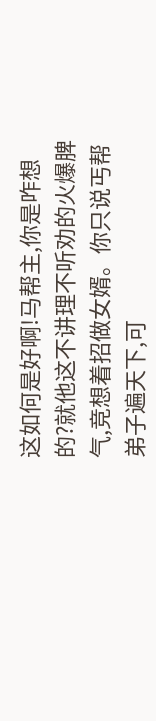这如何是好啊!马帮主,你是咋想的?就他这不讲理不听劝的火爆脾气,竞想着招做女婿。你只说丐帮弟子遍天下,可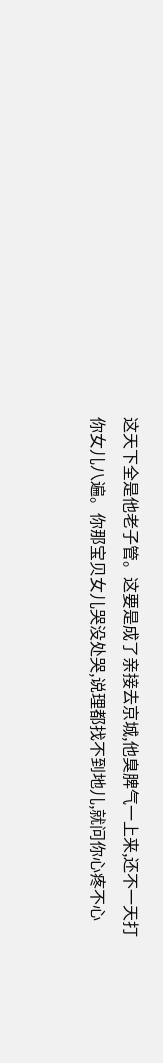这天下全是他老子管。这要是成了亲接去京城,他臭脾气一上来,还不一天打你女儿八遍。你那宝贝女儿哭没处哭,说理都找不到地儿,就问你心疼不心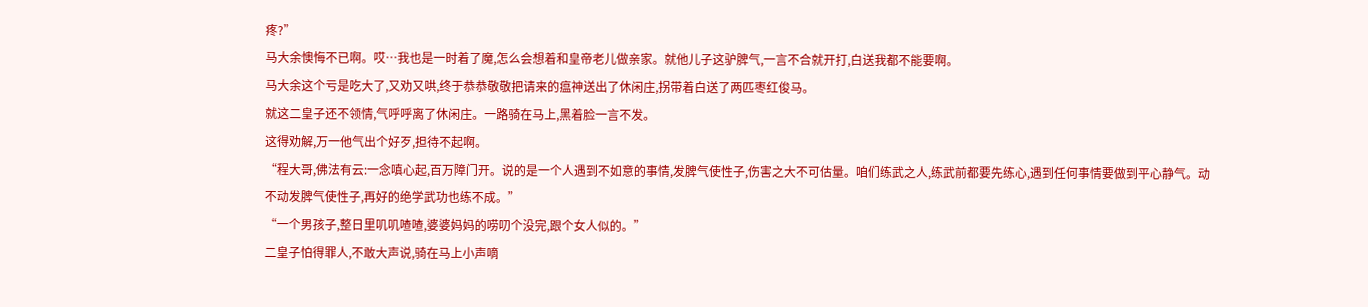疼?”
马大余懊悔不已啊。哎…我也是一时着了魔,怎么会想着和皇帝老儿做亲家。就他儿子这驴脾气,一言不合就开打,白送我都不能要啊。
马大余这个亏是吃大了,又劝又哄,终于恭恭敬敬把请来的瘟神送出了休闲庄,拐带着白送了两匹枣红俊马。
就这二皇子还不领情,气呼呼离了休闲庄。一路骑在马上,黑着脸一言不发。
这得劝解,万一他气出个好歹,担待不起啊。
“程大哥,佛法有云:一念嗔心起,百万障门开。说的是一个人遇到不如意的事情,发脾气使性子,伤害之大不可估量。咱们练武之人,练武前都要先练心,遇到任何事情要做到平心静气。动不动发脾气使性子,再好的绝学武功也练不成。”
“一个男孩子,整日里叽叽喳喳,婆婆妈妈的唠叨个没完,跟个女人似的。”
二皇子怕得罪人,不敢大声说,骑在马上小声嘀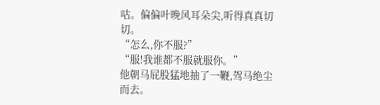咕。偏偏叶晚风耳朵尖,听得真真切切。
“怎么,你不服?”
“服!我谁都不服就服你。”
他朝马屁股猛地抽了一鞭,驾马绝尘而去。